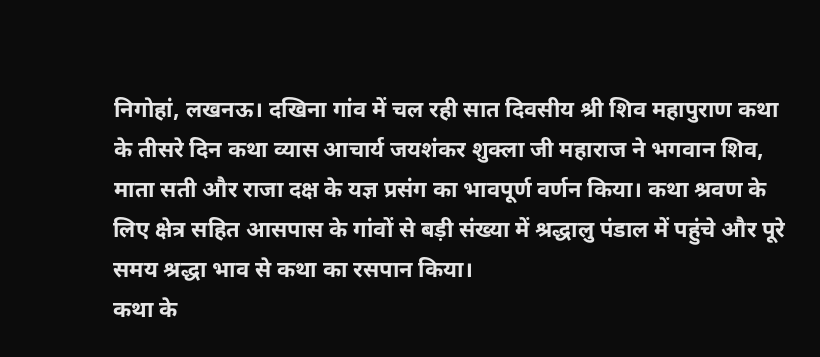निगोहां, लखनऊ। दखिना गांव में चल रही सात दिवसीय श्री शिव महापुराण कथा के तीसरे दिन कथा व्यास आचार्य जयशंकर शुक्ला जी महाराज ने भगवान शिव, माता सती और राजा दक्ष के यज्ञ प्रसंग का भावपूर्ण वर्णन किया। कथा श्रवण के लिए क्षेत्र सहित आसपास के गांवों से बड़ी संख्या में श्रद्धालु पंडाल में पहुंचे और पूरे समय श्रद्धा भाव से कथा का रसपान किया।
कथा के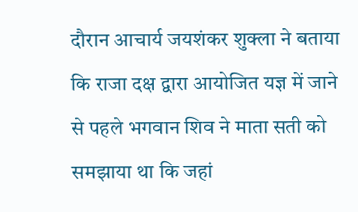दौरान आचार्य जयशंकर शुक्ला ने बताया कि राजा दक्ष द्वारा आयोजित यज्ञ में जाने से पहले भगवान शिव ने माता सती को समझाया था कि जहां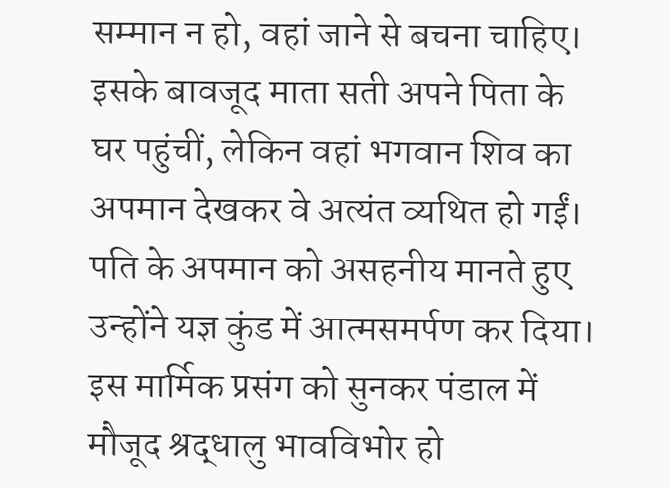सम्मान न हो, वहां जाने से बचना चाहिए। इसके बावजूद माता सती अपने पिता के घर पहुंचीं, लेकिन वहां भगवान शिव का अपमान देखकर वे अत्यंत व्यथित हो गईं। पति के अपमान को असहनीय मानते हुए उन्होंने यज्ञ कुंड में आत्मसमर्पण कर दिया। इस मार्मिक प्रसंग को सुनकर पंडाल में मौजूद श्रद्धालु भावविभोर हो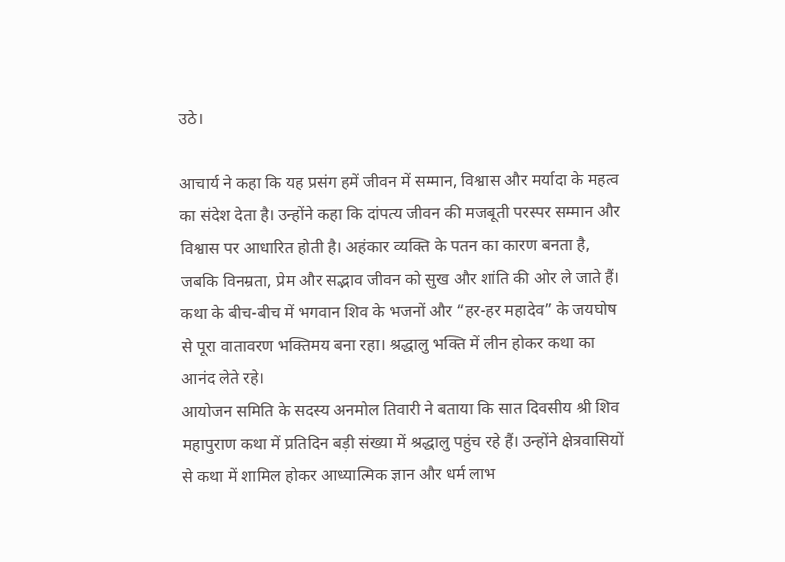उठे।

आचार्य ने कहा कि यह प्रसंग हमें जीवन में सम्मान, विश्वास और मर्यादा के महत्व का संदेश देता है। उन्होंने कहा कि दांपत्य जीवन की मजबूती परस्पर सम्मान और विश्वास पर आधारित होती है। अहंकार व्यक्ति के पतन का कारण बनता है, जबकि विनम्रता, प्रेम और सद्भाव जीवन को सुख और शांति की ओर ले जाते हैं।
कथा के बीच-बीच में भगवान शिव के भजनों और “हर-हर महादेव” के जयघोष से पूरा वातावरण भक्तिमय बना रहा। श्रद्धालु भक्ति में लीन होकर कथा का आनंद लेते रहे।
आयोजन समिति के सदस्य अनमोल तिवारी ने बताया कि सात दिवसीय श्री शिव महापुराण कथा में प्रतिदिन बड़ी संख्या में श्रद्धालु पहुंच रहे हैं। उन्होंने क्षेत्रवासियों से कथा में शामिल होकर आध्यात्मिक ज्ञान और धर्म लाभ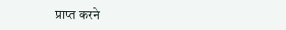प्राप्त करने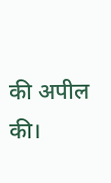की अपील की।